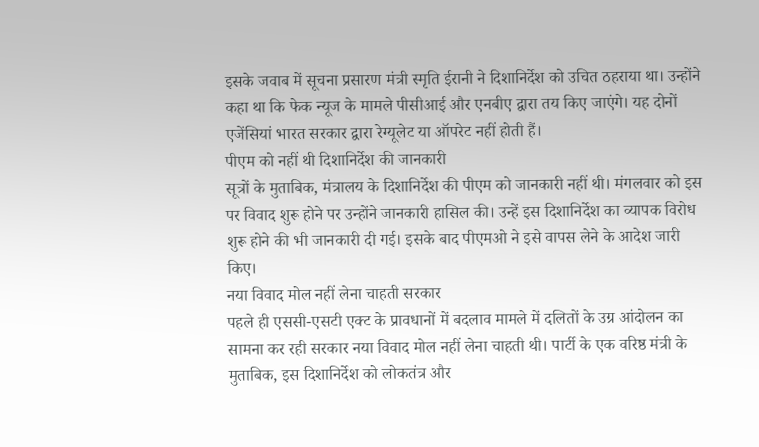इसके जवाब में सूचना प्रसारण मंत्री स्मृति ईरानी ने दिशानिर्देश को उचित ठहराया था। उन्होंने कहा था कि फेक न्यूज के मामले पीसीआई और एनबीए द्वारा तय किए जाएंगे। यह दोनों एजेंसियां भारत सरकार द्वारा रेग्यूलेट या ऑपरेट नहीं होती हैं।
पीएम को नहीं थी दिशानिर्देश की जानकारी
सूत्रों के मुताबिक, मंत्रालय के दिशानिर्देश की पीएम को जानकारी नहीं थी। मंगलवार को इस पर विवाद शुरू होने पर उन्होंने जानकारी हासिल की। उन्हें इस दिशानिर्देश का व्यापक विरोध शुरू होने की भी जानकारी दी गई। इसके बाद पीएमओ ने इसे वापस लेने के आदेश जारी किए।
नया विवाद मोल नहीं लेना चाहती सरकार
पहले ही एससी-एसटी एक्ट के प्रावधानों में बदलाव मामले में दलितों के उग्र आंदोलन का सामना कर रही सरकार नया विवाद मोल नहीं लेना चाहती थी। पार्टी के एक वरिष्ठ मंत्री के मुताबिक, इस दिशानिर्देश को लोकतंत्र और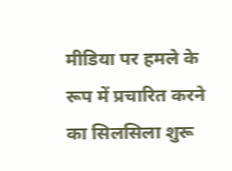मीडिया पर हमले के रूप में प्रचारित करने का सिलसिला शुरू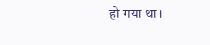हो गया था।